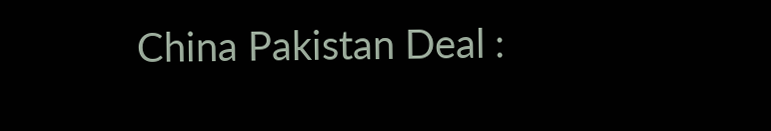China Pakistan Deal :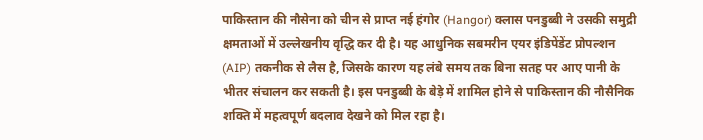पाकिस्तान की नौसेना को चीन से प्राप्त नई हंगोर (Hangor) क्लास पनडुब्बी ने उसकी समुद्री क्षमताओं में उल्लेखनीय वृद्धि कर दी है। यह आधुनिक सबमरीन एयर इंडिपेंडेंट प्रोपल्शन (AIP) तकनीक से लैस है, जिसके कारण यह लंबे समय तक बिना सतह पर आए पानी के भीतर संचालन कर सकती है। इस पनडुब्बी के बेड़े में शामिल होने से पाकिस्तान की नौसैनिक शक्ति में महत्वपूर्ण बदलाव देखने को मिल रहा है।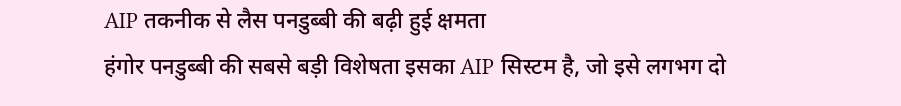AIP तकनीक से लैस पनडुब्बी की बढ़ी हुई क्षमता
हंगोर पनडुब्बी की सबसे बड़ी विशेषता इसका AIP सिस्टम है, जो इसे लगभग दो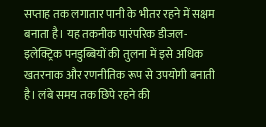सप्ताह तक लगातार पानी के भीतर रहने में सक्षम बनाता है। यह तकनीक पारंपरिक डीजल-इलेक्ट्रिक पनडुब्बियों की तुलना में इसे अधिक खतरनाक और रणनीतिक रूप से उपयोगी बनाती है। लंबे समय तक छिपे रहने की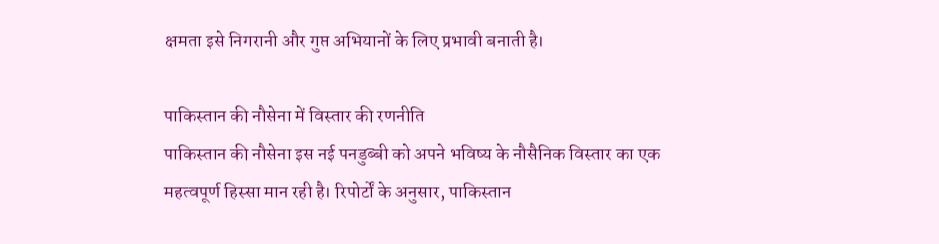क्षमता इसे निगरानी और गुप्त अभियानों के लिए प्रभावी बनाती है।

पाकिस्तान की नौसेना में विस्तार की रणनीति
पाकिस्तान की नौसेना इस नई पनडुब्बी को अपने भविष्य के नौसैनिक विस्तार का एक महत्वपूर्ण हिस्सा मान रही है। रिपोर्टों के अनुसार, पाकिस्तान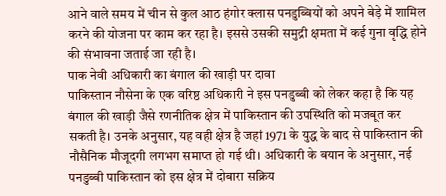आने वाले समय में चीन से कुल आठ हंगोर क्लास पनडुब्बियों को अपने बेड़े में शामिल करने की योजना पर काम कर रहा है। इससे उसकी समुद्री क्षमता में कई गुना वृद्धि होने की संभावना जताई जा रही है।
पाक नेवी अधिकारी का बंगाल की खाड़ी पर दावा
पाकिस्तान नौसेना के एक वरिष्ठ अधिकारी ने इस पनडुब्बी को लेकर कहा है कि यह बंगाल की खाड़ी जैसे रणनीतिक क्षेत्र में पाकिस्तान की उपस्थिति को मजबूत कर सकती है। उनके अनुसार, यह वही क्षेत्र है जहां 1971 के युद्ध के बाद से पाकिस्तान की नौसैनिक मौजूदगी लगभग समाप्त हो गई थी। अधिकारी के बयान के अनुसार, नई पनडुब्बी पाकिस्तान को इस क्षेत्र में दोबारा सक्रिय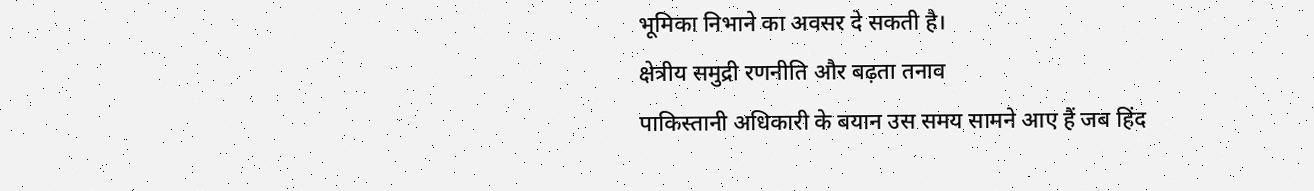भूमिका निभाने का अवसर दे सकती है।
क्षेत्रीय समुद्री रणनीति और बढ़ता तनाव
पाकिस्तानी अधिकारी के बयान उस समय सामने आए हैं जब हिंद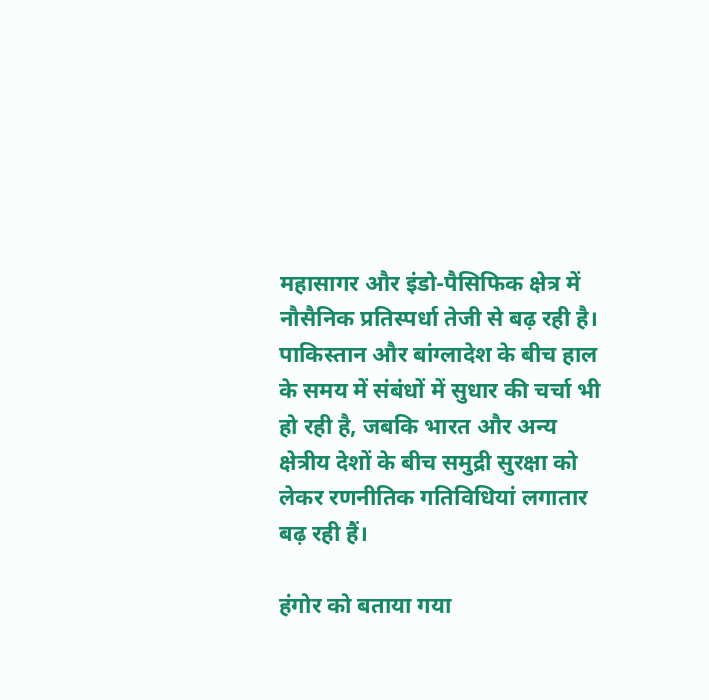महासागर और इंडो-पैसिफिक क्षेत्र में नौसैनिक प्रतिस्पर्धा तेजी से बढ़ रही है। पाकिस्तान और बांग्लादेश के बीच हाल के समय में संबंधों में सुधार की चर्चा भी हो रही है, जबकि भारत और अन्य क्षेत्रीय देशों के बीच समुद्री सुरक्षा को लेकर रणनीतिक गतिविधियां लगातार बढ़ रही हैं।

हंगोर को बताया गया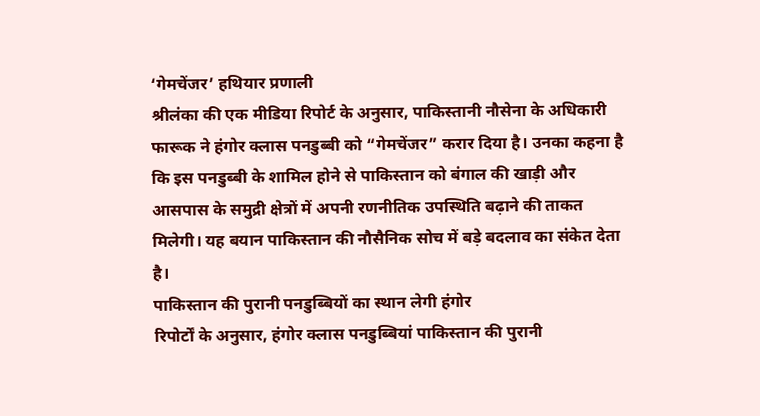‘गेमचेंजर’ हथियार प्रणाली
श्रीलंका की एक मीडिया रिपोर्ट के अनुसार, पाकिस्तानी नौसेना के अधिकारी फारूक ने हंगोर क्लास पनडुब्बी को “गेमचेंजर” करार दिया है। उनका कहना है कि इस पनडुब्बी के शामिल होने से पाकिस्तान को बंगाल की खाड़ी और आसपास के समुद्री क्षेत्रों में अपनी रणनीतिक उपस्थिति बढ़ाने की ताकत मिलेगी। यह बयान पाकिस्तान की नौसैनिक सोच में बड़े बदलाव का संकेत देता है।
पाकिस्तान की पुरानी पनडुब्बियों का स्थान लेगी हंगोर
रिपोर्टों के अनुसार, हंगोर क्लास पनडुब्बियां पाकिस्तान की पुरानी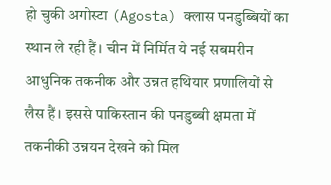हो चुकी अगोस्टा (Agosta) क्लास पनडुब्बियों का स्थान ले रही हैं। चीन में निर्मित ये नई सबमरीन आधुनिक तकनीक और उन्नत हथियार प्रणालियों से लैस हैं। इससे पाकिस्तान की पनडुब्बी क्षमता में तकनीकी उन्नयन देखने को मिल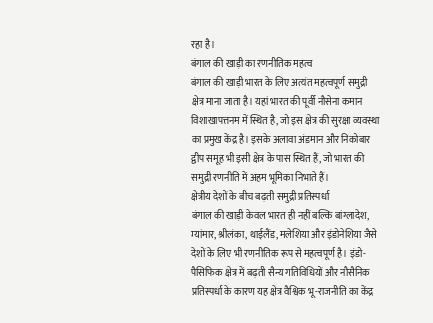रहा है।
बंगाल की खाड़ी का रणनीतिक महत्व
बंगाल की खाड़ी भारत के लिए अत्यंत महत्वपूर्ण समुद्री क्षेत्र माना जाता है। यहां भारत की पूर्वी नौसेना कमान विशाखापत्तनम में स्थित है, जो इस क्षेत्र की सुरक्षा व्यवस्था का प्रमुख केंद्र है। इसके अलावा अंडमान और निकोबार द्वीप समूह भी इसी क्षेत्र के पास स्थित हैं, जो भारत की समुद्री रणनीति में अहम भूमिका निभाते हैं।
क्षेत्रीय देशों के बीच बढ़ती समुद्री प्रतिस्पर्धा
बंगाल की खाड़ी केवल भारत ही नहीं बल्कि बांग्लादेश, म्यांमार, श्रीलंका, थाईलैंड, मलेशिया और इंडोनेशिया जैसे देशों के लिए भी रणनीतिक रूप से महत्वपूर्ण है। इंडो-पैसिफिक क्षेत्र में बढ़ती सैन्य गतिविधियों और नौसैनिक प्रतिस्पर्धा के कारण यह क्षेत्र वैश्विक भू-राजनीति का केंद्र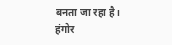बनता जा रहा है।
हंगोर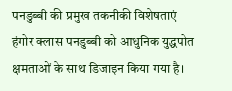पनडुब्बी की प्रमुख तकनीकी विशेषताएं
हंगोर क्लास पनडुब्बी को आधुनिक युद्धपोत क्षमताओं के साथ डिजाइन किया गया है।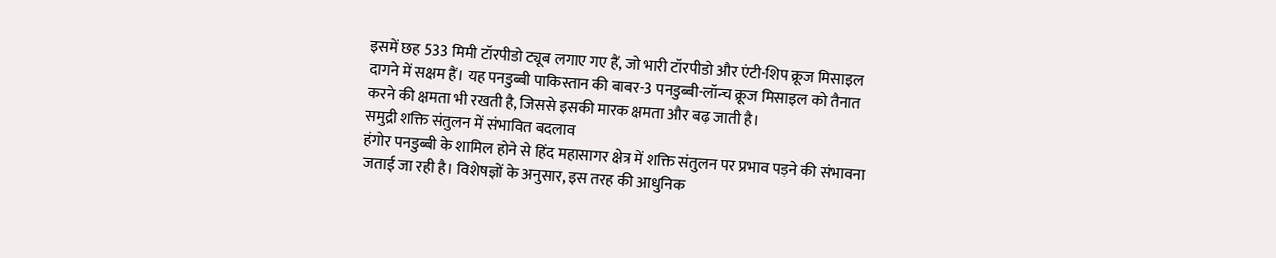इसमें छह 533 मिमी टॉरपीडो ट्यूब लगाए गए हैं, जो भारी टॉरपीडो और एंटी-शिप क्रूज मिसाइल दागने में सक्षम हैं। यह पनडुब्बी पाकिस्तान की बाबर-3 पनडुब्बी-लॉन्च क्रूज मिसाइल को तैनात करने की क्षमता भी रखती है, जिससे इसकी मारक क्षमता और बढ़ जाती है।
समुद्री शक्ति संतुलन में संभावित बदलाव
हंगोर पनडुब्बी के शामिल होने से हिंद महासागर क्षेत्र में शक्ति संतुलन पर प्रभाव पड़ने की संभावना जताई जा रही है। विशेषज्ञों के अनुसार, इस तरह की आधुनिक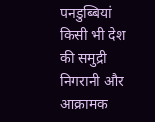पनडुब्बियां किसी भी देश की समुद्री निगरानी और आक्रामक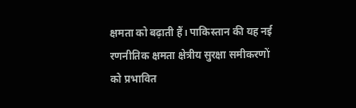क्षमता को बढ़ाती हैं। पाकिस्तान की यह नई रणनीतिक क्षमता क्षेत्रीय सुरक्षा समीकरणों को प्रभावित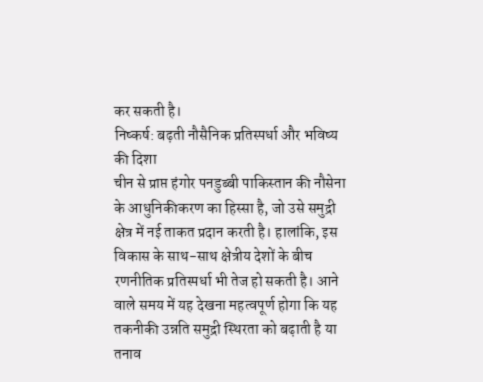कर सकती है।
निष्कर्ष: बढ़ती नौसैनिक प्रतिस्पर्धा और भविष्य की दिशा
चीन से प्राप्त हंगोर पनडुब्बी पाकिस्तान की नौसेना के आधुनिकीकरण का हिस्सा है, जो उसे समुद्री क्षेत्र में नई ताकत प्रदान करती है। हालांकि, इस विकास के साथ-साथ क्षेत्रीय देशों के बीच रणनीतिक प्रतिस्पर्धा भी तेज हो सकती है। आने वाले समय में यह देखना महत्वपूर्ण होगा कि यह तकनीकी उन्नति समुद्री स्थिरता को बढ़ाती है या तनाव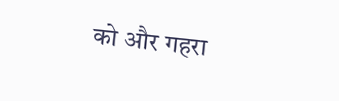को और गहरा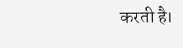करती है।